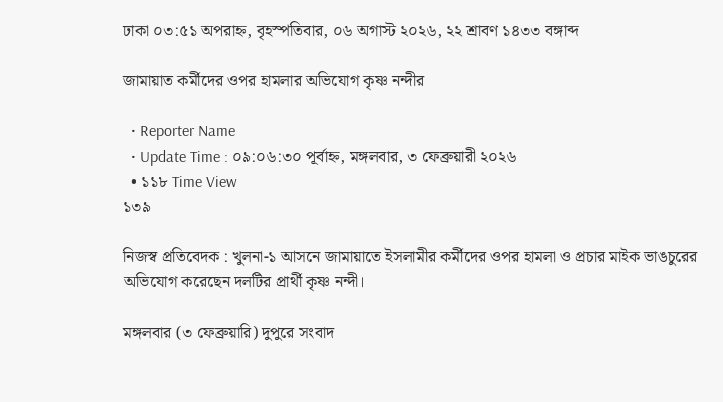ঢাকা ০৩:৫১ অপরাহ্ন, বৃহস্পতিবার, ০৬ অগাস্ট ২০২৬, ২২ শ্রাবণ ১৪৩৩ বঙ্গাব্দ

জামায়াত কর্মীদের ওপর হামলার অভিযোগ কৃষ্ণ নন্দীর

  • Reporter Name
  • Update Time : ০৯:০৬:৩০ পূর্বাহ্ন, মঙ্গলবার, ৩ ফেব্রুয়ারী ২০২৬
  • ১১৮ Time View
১৩৯

নিজস্ব প্রতিবেদক : খুলনা-১ আসনে জামায়াতে ইসলামীর কর্মীদের ওপর হামলা ও প্রচার মাইক ভাঙচুরের অভিযোগ করেছেন দলটির প্রার্থী কৃষ্ণ নন্দী।

মঙ্গলবার (৩ ফেব্রুয়ারি) দুপুরে সংবাদ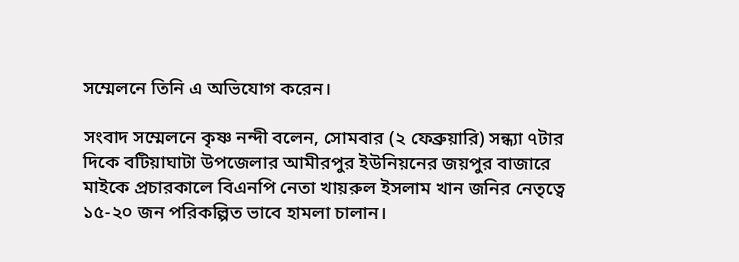সম্মেলনে তিনি এ অভিযোগ করেন।

সংবাদ সম্মেলনে কৃষ্ণ নন্দী বলেন, সোমবার (২ ফেব্রুয়ারি) সন্ধ্যা ৭টার দিকে বটিয়াঘাটা উপজেলার আমীরপুর ইউনিয়নের জয়পুর বাজারে মাইকে প্রচারকালে বিএনপি নেতা খায়রুল ইসলাম খান জনির নেতৃত্বে ১৫-২০ জন পরিকল্পিত ভাবে হামলা চালান।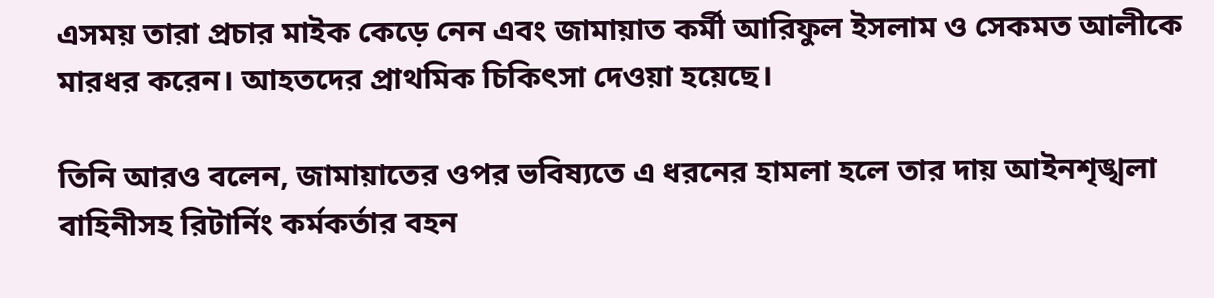এসময় তারা প্রচার মাইক কেড়ে নেন এবং জামায়াত কর্মী আরিফুল ইসলাম ও সেকমত আলীকে মারধর করেন। আহতদের প্রাথমিক চিকিৎসা দেওয়া হয়েছে।

তিনি আরও বলেন, জামায়াতের ওপর ভবিষ্যতে এ ধরনের হামলা হলে তার দায় আইনশৃঙ্খলা বাহিনীসহ রিটার্নিং কর্মকর্তার বহন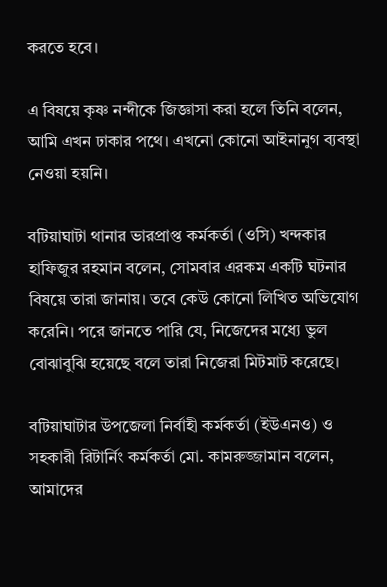করতে হবে।

এ বিষয়ে কৃষ্ণ নন্দীকে জিজ্ঞাসা করা হলে তিনি বলেন, আমি এখন ঢাকার পথে। এখনো কোনো আইনানুগ ব্যবস্থা নেওয়া হয়নি।

বটিয়াঘাটা থানার ভারপ্রাপ্ত কর্মকর্তা (ওসি) খন্দকার হাফিজুর রহমান বলেন, সোমবার এরকম একটি ঘটনার বিষয়ে তারা জানায়। তবে কেউ কোনো লিখিত অভিযোগ করেনি। পরে জানতে পারি যে, নিজেদের মধ্যে ভুল বোঝাবুঝি হয়েছে বলে তারা নিজেরা মিটমাট করেছে।

বটিয়াঘাটার উপজেলা নির্বাহী কর্মকর্তা (ইউএনও) ও সহকারী রিটার্নিং কর্মকর্তা মো. কামরুজ্জামান বলেন, আমাদের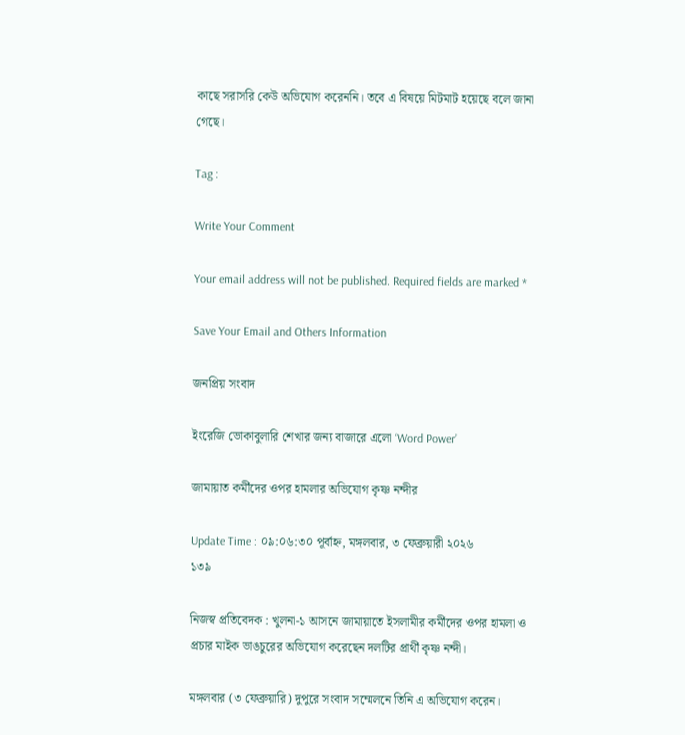কাছে সরাসরি কেউ অভিযোগ করেননি। তবে এ বিষয়ে মিটমাট হয়েছে বলে জানা গেছে।

Tag :

Write Your Comment

Your email address will not be published. Required fields are marked *

Save Your Email and Others Information

জনপ্রিয় সংবাদ

ইংরেজি ভোকাবুলারি শেখার জন্য বাজারে এলো ‘Word Power’

জামায়াত কর্মীদের ওপর হামলার অভিযোগ কৃষ্ণ নন্দীর

Update Time : ০৯:০৬:৩০ পূর্বাহ্ন, মঙ্গলবার, ৩ ফেব্রুয়ারী ২০২৬
১৩৯

নিজস্ব প্রতিবেদক : খুলনা-১ আসনে জামায়াতে ইসলামীর কর্মীদের ওপর হামলা ও প্রচার মাইক ভাঙচুরের অভিযোগ করেছেন দলটির প্রার্থী কৃষ্ণ নন্দী।

মঙ্গলবার (৩ ফেব্রুয়ারি) দুপুরে সংবাদ সম্মেলনে তিনি এ অভিযোগ করেন।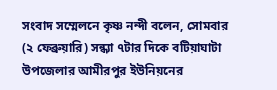সংবাদ সম্মেলনে কৃষ্ণ নন্দী বলেন, সোমবার (২ ফেব্রুয়ারি) সন্ধ্যা ৭টার দিকে বটিয়াঘাটা উপজেলার আমীরপুর ইউনিয়নের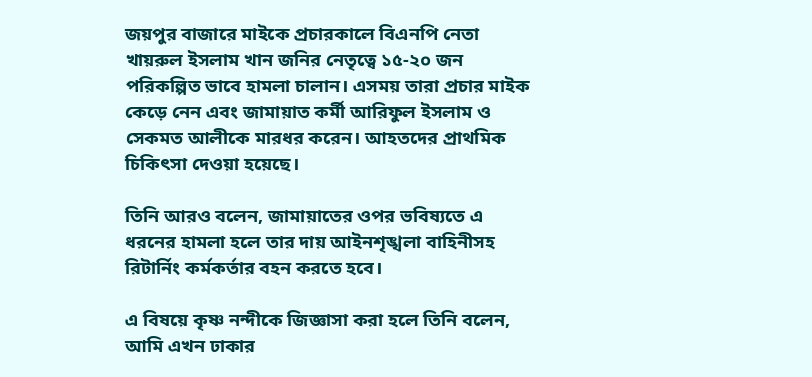জয়পুর বাজারে মাইকে প্রচারকালে বিএনপি নেতা খায়রুল ইসলাম খান জনির নেতৃত্বে ১৫-২০ জন পরিকল্পিত ভাবে হামলা চালান। এসময় তারা প্রচার মাইক কেড়ে নেন এবং জামায়াত কর্মী আরিফুল ইসলাম ও সেকমত আলীকে মারধর করেন। আহতদের প্রাথমিক চিকিৎসা দেওয়া হয়েছে।

তিনি আরও বলেন, জামায়াতের ওপর ভবিষ্যতে এ ধরনের হামলা হলে তার দায় আইনশৃঙ্খলা বাহিনীসহ রিটার্নিং কর্মকর্তার বহন করতে হবে।

এ বিষয়ে কৃষ্ণ নন্দীকে জিজ্ঞাসা করা হলে তিনি বলেন, আমি এখন ঢাকার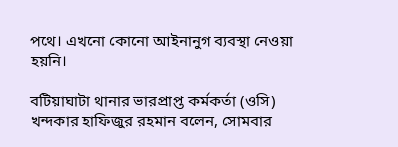পথে। এখনো কোনো আইনানুগ ব্যবস্থা নেওয়া হয়নি।

বটিয়াঘাটা থানার ভারপ্রাপ্ত কর্মকর্তা (ওসি) খন্দকার হাফিজুর রহমান বলেন, সোমবার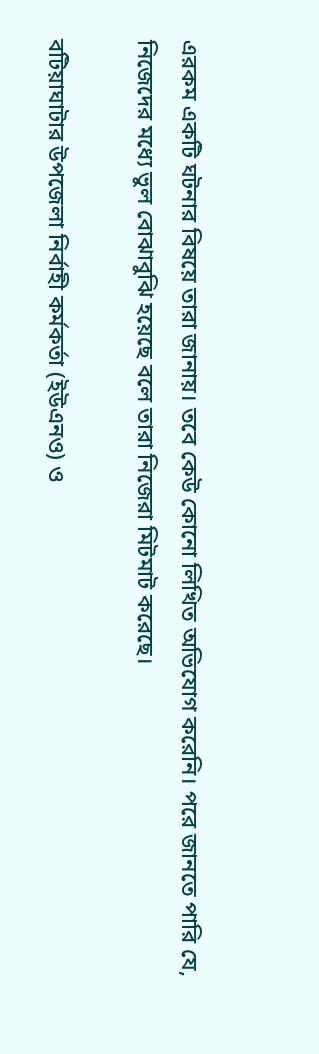এরকম একটি ঘটনার বিষয়ে তারা জানায়। তবে কেউ কোনো লিখিত অভিযোগ করেনি। পরে জানতে পারি যে, নিজেদের মধ্যে ভুল বোঝাবুঝি হয়েছে বলে তারা নিজেরা মিটমাট করেছে।

বটিয়াঘাটার উপজেলা নির্বাহী কর্মকর্তা (ইউএনও) ও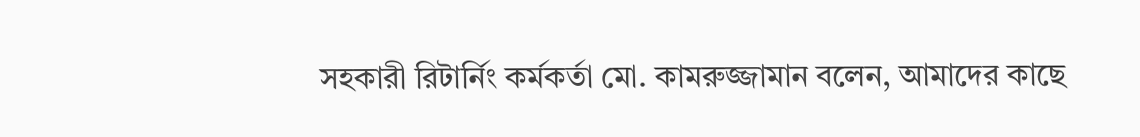সহকারী রিটার্নিং কর্মকর্তা মো. কামরুজ্জামান বলেন, আমাদের কাছে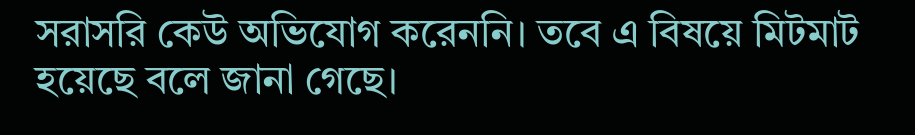সরাসরি কেউ অভিযোগ করেননি। তবে এ বিষয়ে মিটমাট হয়েছে বলে জানা গেছে।